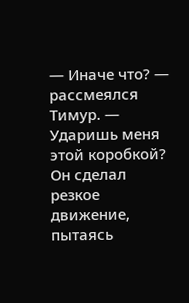— Иначе что? — рассмеялся Тимур. — Ударишь меня этой коробкой?
Он сделал резкое движение, пытаясь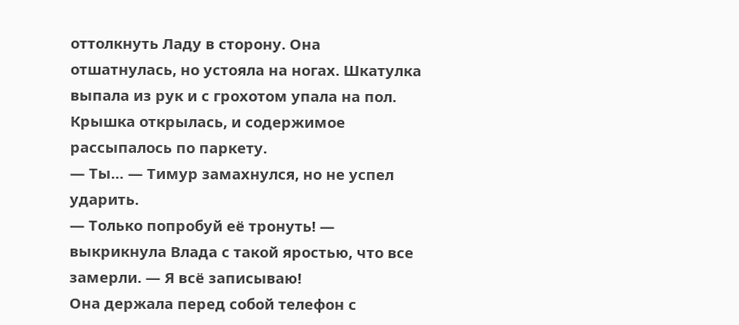оттолкнуть Ладу в сторону. Она отшатнулась, но устояла на ногах. Шкатулка выпала из рук и с грохотом упала на пол. Крышка открылась, и содержимое рассыпалось по паркету.
— Ты… — Тимур замахнулся, но не успел ударить.
— Только попробуй её тронуть! — выкрикнула Влада с такой яростью, что все замерли. — Я всё записываю!
Она держала перед собой телефон с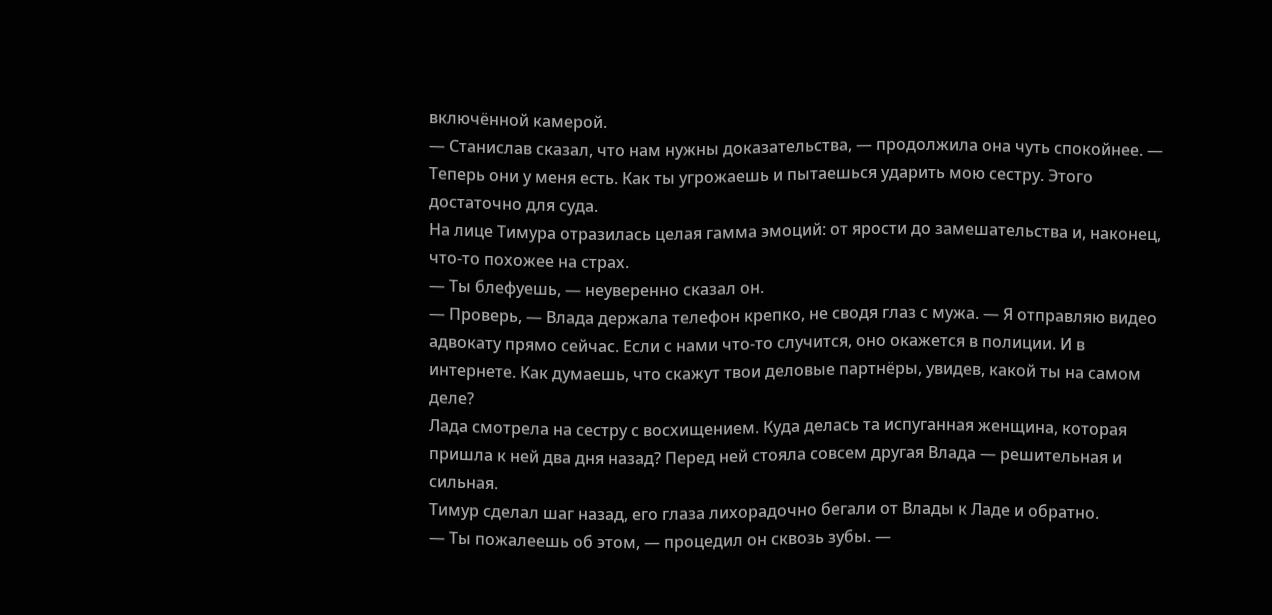включённой камерой.
— Станислав сказал, что нам нужны доказательства, — продолжила она чуть спокойнее. — Теперь они у меня есть. Как ты угрожаешь и пытаешься ударить мою сестру. Этого достаточно для суда.
На лице Тимура отразилась целая гамма эмоций: от ярости до замешательства и, наконец, что-то похожее на страх.
— Ты блефуешь, — неуверенно сказал он.
— Проверь, — Влада держала телефон крепко, не сводя глаз с мужа. — Я отправляю видео адвокату прямо сейчас. Если с нами что-то случится, оно окажется в полиции. И в интернете. Как думаешь, что скажут твои деловые партнёры, увидев, какой ты на самом деле?
Лада смотрела на сестру с восхищением. Куда делась та испуганная женщина, которая пришла к ней два дня назад? Перед ней стояла совсем другая Влада — решительная и сильная.
Тимур сделал шаг назад, его глаза лихорадочно бегали от Влады к Ладе и обратно.
— Ты пожалеешь об этом, — процедил он сквозь зубы. —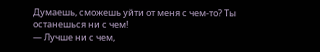Думаешь, сможешь уйти от меня с чем-то? Ты останешься ни с чем!
— Лучше ни с чем,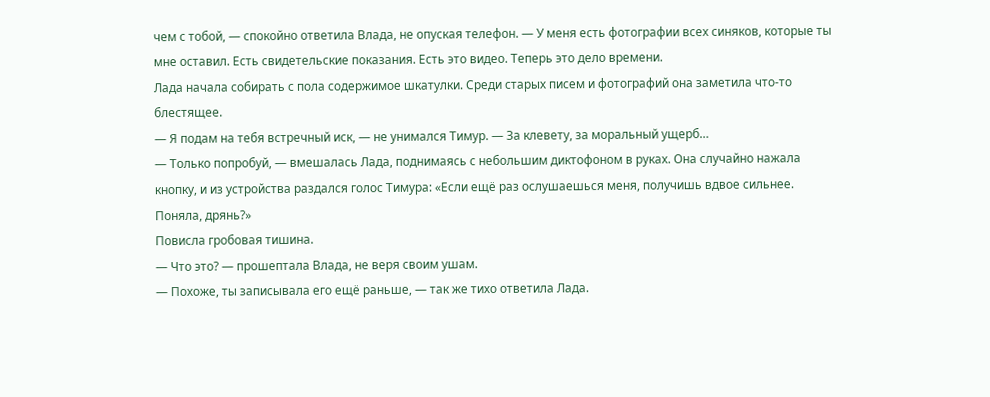чем с тобой, — спокойно ответила Влада, не опуская телефон. — У меня есть фотографии всех синяков, которые ты мне оставил. Есть свидетельские показания. Есть это видео. Теперь это дело времени.
Лада начала собирать с пола содержимое шкатулки. Среди старых писем и фотографий она заметила что-то блестящее.
— Я подам на тебя встречный иск, — не унимался Тимур. — За клевету, за моральный ущерб…
— Только попробуй, — вмешалась Лада, поднимаясь с небольшим диктофоном в руках. Она случайно нажала кнопку, и из устройства раздался голос Тимура: «Если ещё раз ослушаешься меня, получишь вдвое сильнее. Поняла, дрянь?»
Повисла гробовая тишина.
— Что это? — прошептала Влада, не веря своим ушам.
— Похоже, ты записывала его ещё раньше, — так же тихо ответила Лада.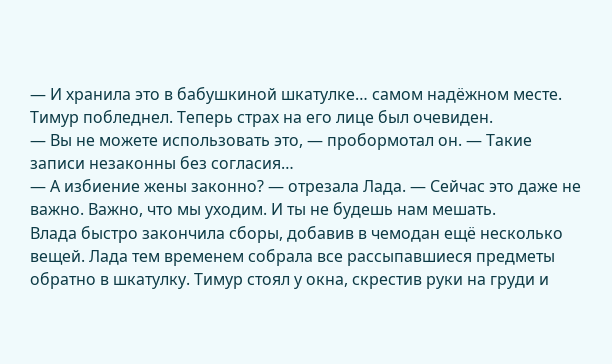— И хранила это в бабушкиной шкатулке… самом надёжном месте.
Тимур побледнел. Теперь страх на его лице был очевиден.
— Вы не можете использовать это, — пробормотал он. — Такие записи незаконны без согласия…
— А избиение жены законно? — отрезала Лада. — Сейчас это даже не важно. Важно, что мы уходим. И ты не будешь нам мешать.
Влада быстро закончила сборы, добавив в чемодан ещё несколько вещей. Лада тем временем собрала все рассыпавшиеся предметы обратно в шкатулку. Тимур стоял у окна, скрестив руки на груди и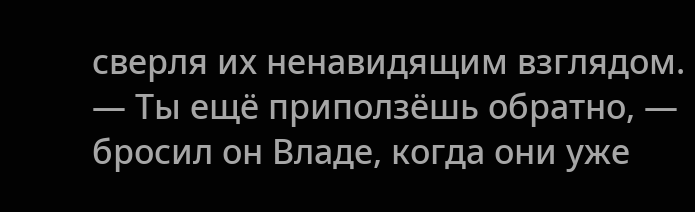сверля их ненавидящим взглядом.
— Ты ещё приползёшь обратно, — бросил он Владе, когда они уже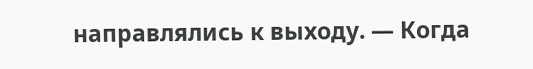направлялись к выходу. — Когда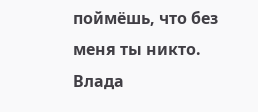поймёшь, что без меня ты никто.
Влада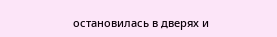остановилась в дверях и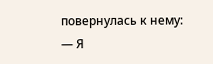повернулась к нему:
— Я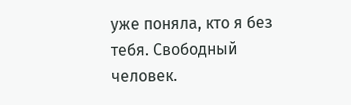уже поняла, кто я без тебя. Свободный человек.